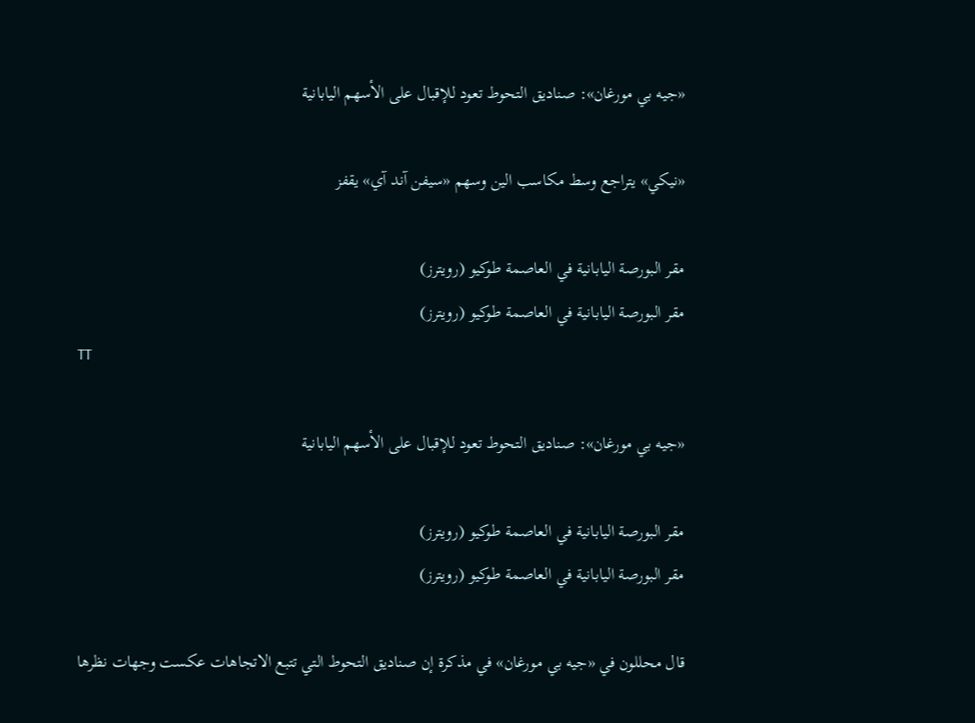«جيه بي مورغان»: صناديق التحوط تعود للإقبال على الأسهم اليابانية

«نيكي» يتراجع وسط مكاسب الين وسهم «سيفن آند آي» يقفز

مقر البورصة اليابانية في العاصمة طوكيو (رويترز)
مقر البورصة اليابانية في العاصمة طوكيو (رويترز)
TT

«جيه بي مورغان»: صناديق التحوط تعود للإقبال على الأسهم اليابانية

مقر البورصة اليابانية في العاصمة طوكيو (رويترز)
مقر البورصة اليابانية في العاصمة طوكيو (رويترز)

قال محللون في «جيه بي مورغان» في مذكرة إن صناديق التحوط التي تتبع الاتجاهات عكست وجهات نظرها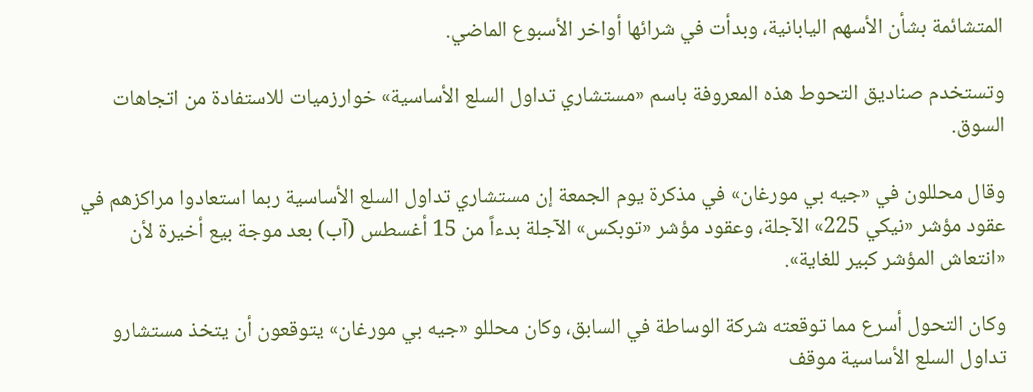المتشائمة بشأن الأسهم اليابانية، وبدأت في شرائها أواخر الأسبوع الماضي.

وتستخدم صناديق التحوط هذه المعروفة باسم «مستشاري تداول السلع الأساسية» خوارزميات للاستفادة من اتجاهات السوق.

وقال محللون في «جيه بي مورغان» في مذكرة يوم الجمعة إن مستشاري تداول السلع الأساسية ربما استعادوا مراكزهم في عقود مؤشر «نيكي 225» الآجلة، وعقود مؤشر «توبكس» الآجلة بدءاً من 15 أغسطس (آب) بعد موجة بيع أخيرة لأن «انتعاش المؤشر كبير للغاية».

وكان التحول أسرع مما توقعته شركة الوساطة في السابق، وكان محللو «جيه بي مورغان» يتوقعون أن يتخذ مستشارو تداول السلع الأساسية موقف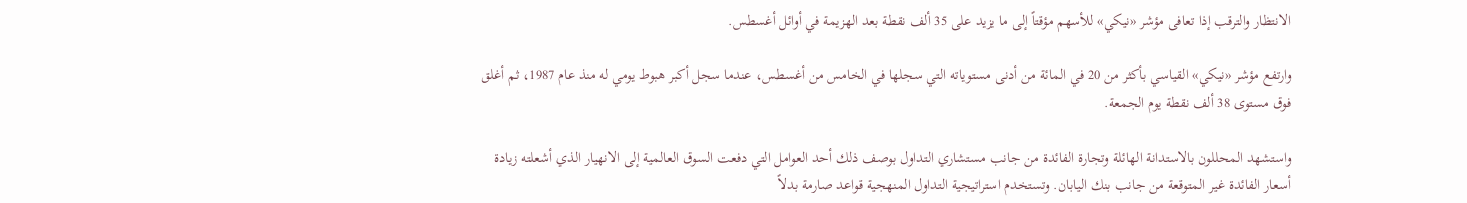الانتظار والترقب إذا تعافى مؤشر «نيكي» للأسهم مؤقتاً إلى ما يزيد على 35 ألف نقطة بعد الهزيمة في أوائل أغسطس.

وارتفع مؤشر «نيكي» القياسي بأكثر من 20 في المائة من أدنى مستوياته التي سجلها في الخامس من أغسطس، عندما سجل أكبر هبوط يومي له منذ عام 1987، ثم أغلق فوق مستوى 38 ألف نقطة يوم الجمعة.

واستشهد المحللون بالاستدانة الهائلة وتجارة الفائدة من جانب مستشاري التداول بوصف ذلك أحد العوامل التي دفعت السوق العالمية إلى الانهيار الذي أشعلته زيادة أسعار الفائدة غير المتوقعة من جانب بنك اليابان. وتستخدم استراتيجية التداول المنهجية قواعد صارمة بدلاً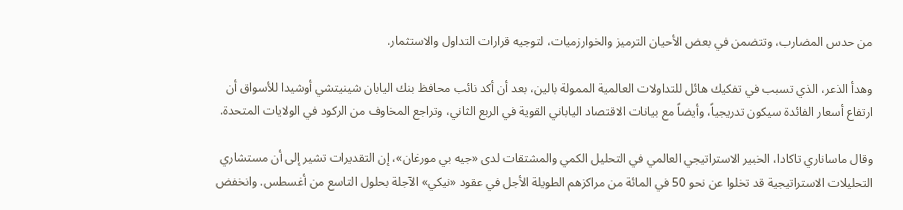من حدس المضارب، وتتضمن في بعض الأحيان الترميز والخوارزميات، لتوجيه قرارات التداول والاستثمار.

وهدأ الذعر، الذي تسبب في تفكيك هائل للتداولات العالمية الممولة بالين، بعد أن أكد نائب محافظ بنك اليابان شينيتشي أوشيدا للأسواق أن ارتفاع أسعار الفائدة سيكون تدريجياً، وأيضاً مع بيانات الاقتصاد الياباني القوية في الربع الثاني، وتراجع المخاوف من الركود في الولايات المتحدة.

وقال ماساناري تاكادا، الخبير الاستراتيجي العالمي في التحليل الكمي والمشتقات لدى «جيه بي مورغان»، إن التقديرات تشير إلى أن مستشاري التحليلات الاستراتيجية قد تخلوا عن نحو 50 في المائة من مراكزهم الطويلة الأجل في عقود «نيكي» الآجلة بحلول التاسع من أغسطس. وانخفض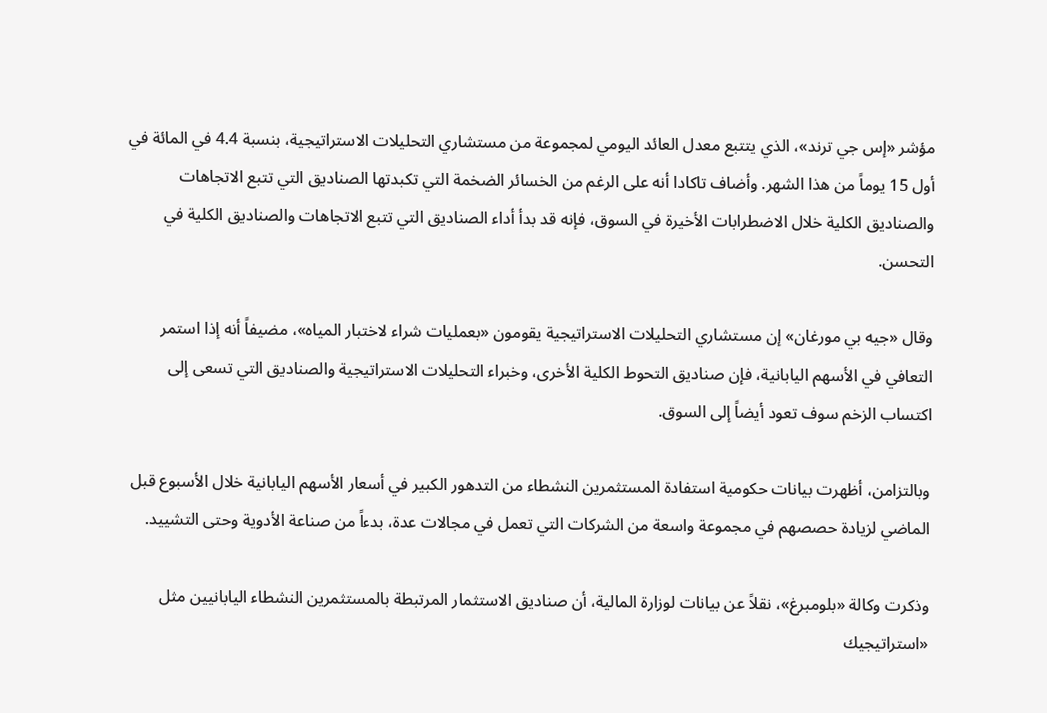مؤشر «إس جي ترند»، الذي يتتبع معدل العائد اليومي لمجموعة من مستشاري التحليلات الاستراتيجية، بنسبة 4.4 في المائة في أول 15 يوماً من هذا الشهر. وأضاف تاكادا أنه على الرغم من الخسائر الضخمة التي تكبدتها الصناديق التي تتبع الاتجاهات والصناديق الكلية خلال الاضطرابات الأخيرة في السوق، فإنه قد بدأ أداء الصناديق التي تتبع الاتجاهات والصناديق الكلية في التحسن.

وقال «جيه بي مورغان» إن مستشاري التحليلات الاستراتيجية يقومون «بعمليات شراء لاختبار المياه»، مضيفاً أنه إذا استمر التعافي في الأسهم اليابانية، فإن صناديق التحوط الكلية الأخرى، وخبراء التحليلات الاستراتيجية والصناديق التي تسعى إلى اكتساب الزخم سوف تعود أيضاً إلى السوق.

وبالتزامن، أظهرت بيانات حكومية استفادة المستثمرين النشطاء من التدهور الكبير في أسعار الأسهم اليابانية خلال الأسبوع قبل الماضي لزيادة حصصهم في مجموعة واسعة من الشركات التي تعمل في مجالات عدة، بدءاً من صناعة الأدوية وحتى التشييد.

وذكرت وكالة «بلومبرغ»، نقلاً عن بيانات لوزارة المالية، أن صناديق الاستثمار المرتبطة بالمستثمرين النشطاء اليابانيين مثل «استراتيجيك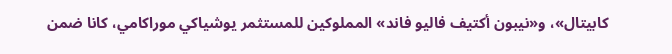كابيتال»، و«نيبون أكتيف فاليو فاند» المملوكين للمستثمر يوشياكي موراكامي، كانا ضمن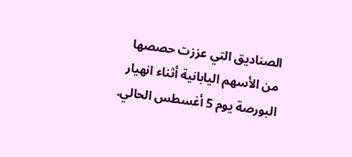الصناديق التي عززت حصصها من الأسهم اليابانية أثناء انهيار البورصة يوم 5 أغسطس الحالي.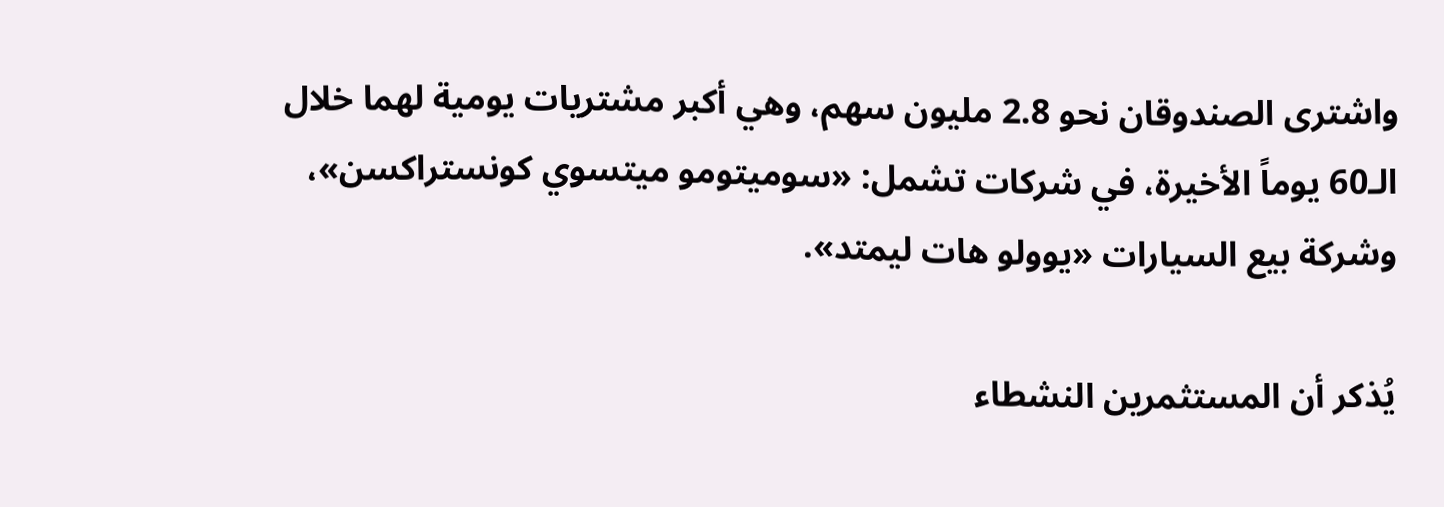واشترى الصندوقان نحو 2.8 مليون سهم، وهي أكبر مشتريات يومية لهما خلال الـ60 يوماً الأخيرة، في شركات تشمل: «سوميتومو ميتسوي كونستراكسن»، وشركة بيع السيارات «يوولو هات ليمتد».

يُذكر أن المستثمرين النشطاء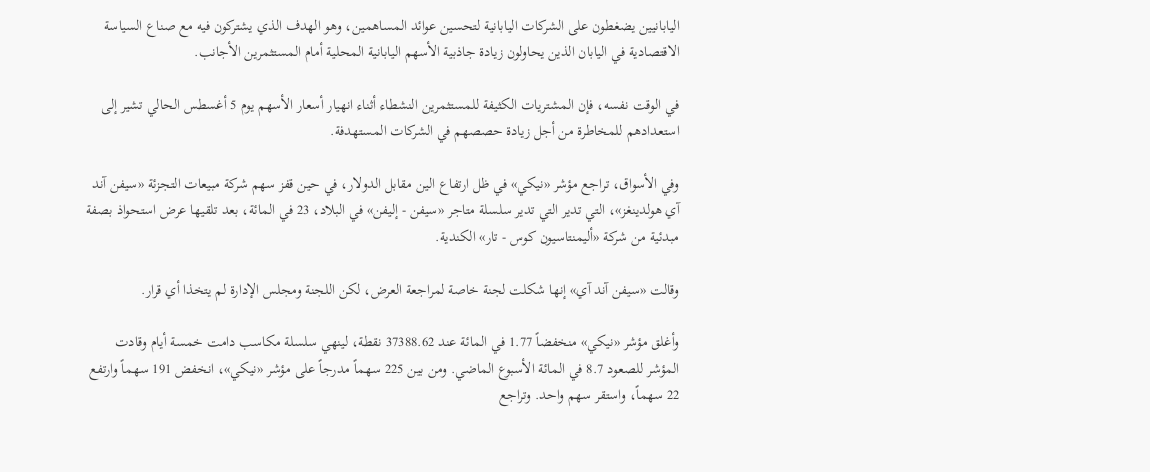اليابانيين يضغطون على الشركات اليابانية لتحسين عوائد المساهمين، وهو الهدف الذي يشتركون فيه مع صناع السياسة الاقتصادية في اليابان الذين يحاولون زيادة جاذبية الأسهم اليابانية المحلية أمام المستثمرين الأجانب.

في الوقت نفسه، فإن المشتريات الكثيفة للمستثمرين النشطاء أثناء انهيار أسعار الأسهم يوم 5 أغسطس الحالي تشير إلى استعدادهم للمخاطرة من أجل زيادة حصصهم في الشركات المستهدفة.

وفي الأسواق، تراجع مؤشر «نيكي» في ظل ارتفاع الين مقابل الدولار، في حين قفز سهم شركة مبيعات التجزئة «سيفن آند آي هولدينغز»، التي تدير التي تدير سلسلة متاجر «سيفن - إليفن» في البلاد، 23 في المائة، بعد تلقيها عرض استحواذ بصفة مبدئية من شركة «أليمنتاسيون كوس - تار» الكندية.

وقالت «سيفن آند آي» إنها شكلت لجنة خاصة لمراجعة العرض، لكن اللجنة ومجلس الإدارة لم يتخذا أي قرار.

وأغلق مؤشر «نيكي» منخفضاً 1.77 في المائة عند 37388.62 نقطة، لينهي سلسلة مكاسب دامت خمسة أيام وقادت المؤشر للصعود 8.7 في المائة الأسبوع الماضي. ومن بين 225 سهماً مدرجاً على مؤشر «نيكي»، انخفض 191 سهماً وارتفع 22 سهماً، واستقر سهم واحد. وتراجع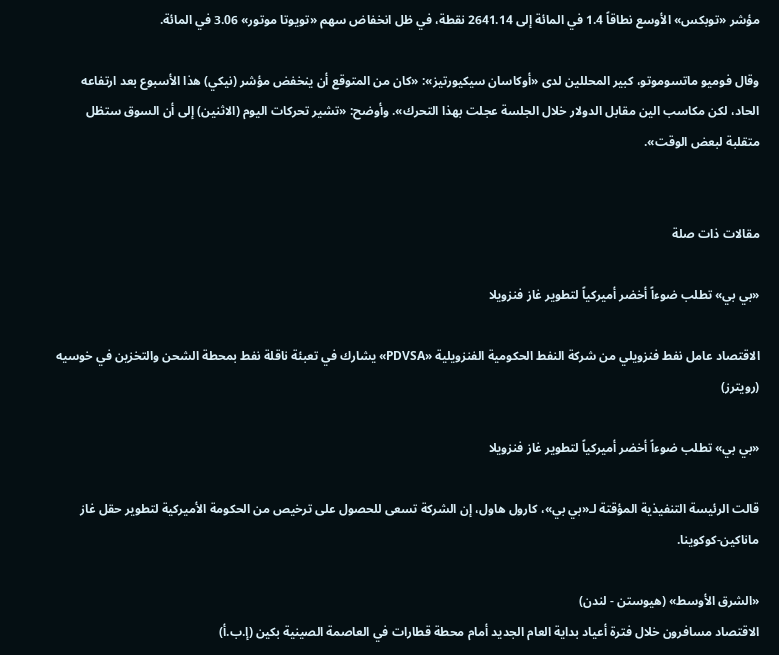مؤشر «توبكس» الأوسع نطاقاً 1.4 في المائة إلى 2641.14 نقطة، في ظل انخفاض سهم «تويوتا موتور» 3.06 في المائة.

وقال فوميو ماتسوموتو، كبير المحللين لدى «أوكاسان سيكيورتيز»: «كان من المتوقع أن ينخفض مؤشر (نيكي) هذا الأسبوع بعد ارتفاعه الحاد، لكن مكاسب الين مقابل الدولار خلال الجلسة عجلت بهذا التحرك». وأوضح: «تشير تحركات اليوم (الاثنين) إلى أن السوق ستظل متقلبة لبعض الوقت».


مقالات ذات صلة

«بي بي» تطلب ضوءاً أخضر أميركياً لتطوير غاز فنزويلا

الاقتصاد عامل نفط فنزويلي من شركة النفط الحكومية الفنزويلية «PDVSA» يشارك في تعبئة ناقلة نفط بمحطة الشحن والتخزين في خوسيه (رويترز)

«بي بي» تطلب ضوءاً أخضر أميركياً لتطوير غاز فنزويلا

قالت الرئيسة التنفيذية المؤقتة لـ«بي بي»، كارول هاول، إن الشركة تسعى للحصول على ترخيص من الحكومة الأميركية لتطوير حقل غاز ماناكين-كوكوينا.

«الشرق الأوسط» (هيوستن - لندن)
الاقتصاد مسافرون خلال فترة أعياد بداية العام الجديد أمام محطة قطارات في العاصمة الصينية بكين (إ.ب.أ)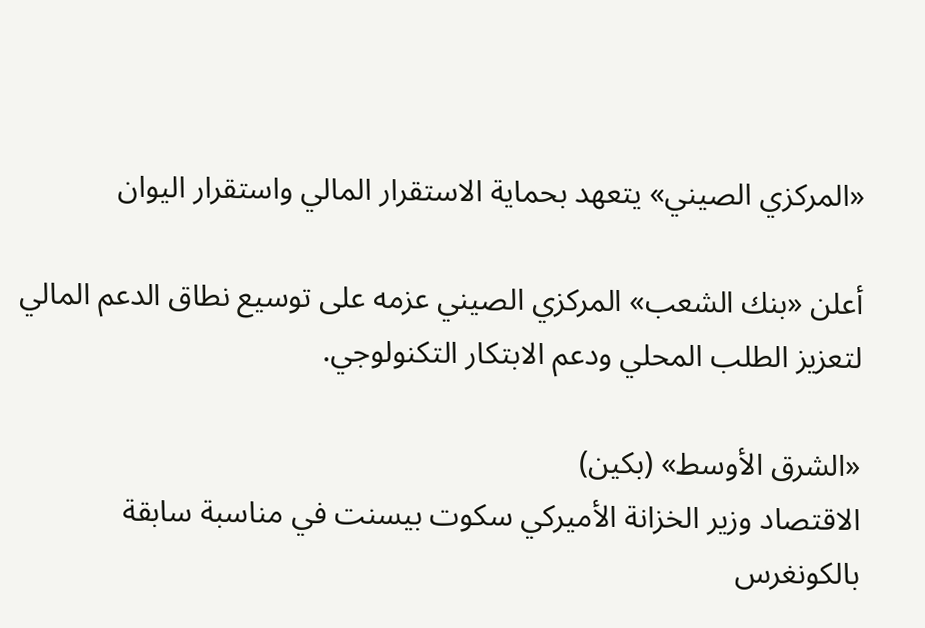«المركزي الصيني» يتعهد بحماية الاستقرار المالي واستقرار اليوان

أعلن «بنك الشعب» المركزي الصيني عزمه على توسيع نطاق الدعم المالي لتعزيز الطلب المحلي ودعم الابتكار التكنولوجي.

«الشرق الأوسط» (بكين)
الاقتصاد وزير الخزانة الأميركي سكوت بيسنت في مناسبة سابقة بالكونغرس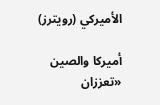الأميركي (رويترز)

أميركا والصين «تعززان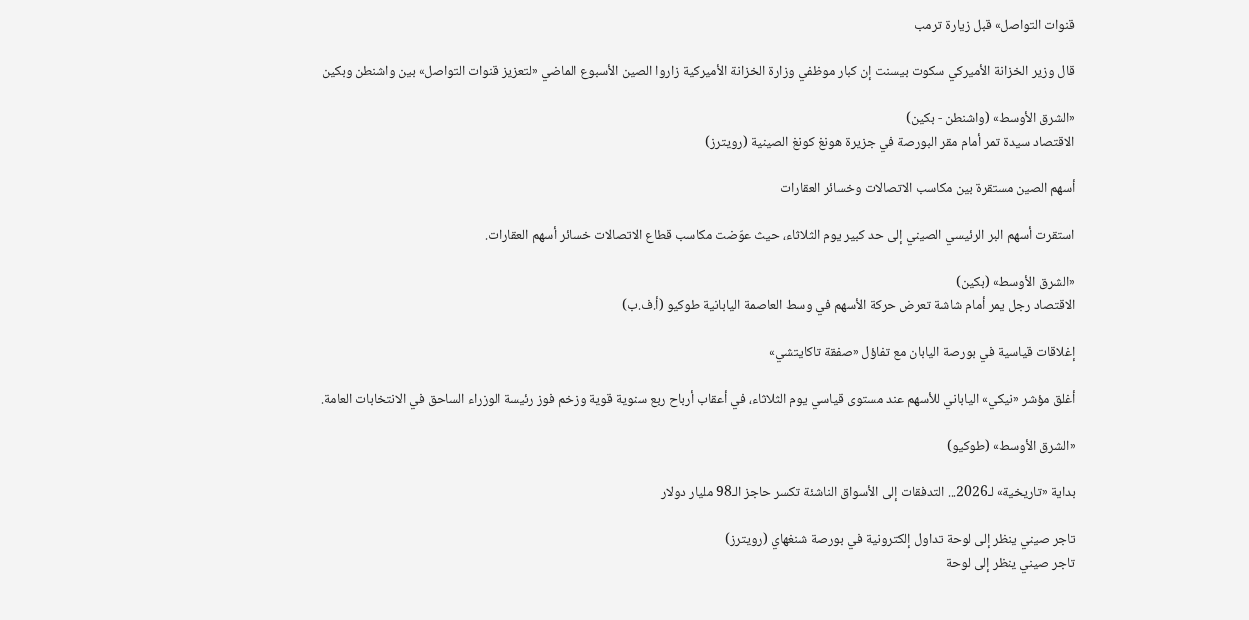قنوات التواصل» قبل زيارة ترمب

قال وزير الخزانة الأميركي سكوت بيسنت إن كبار موظفي وزارة الخزانة الأميركية زاروا الصين الأسبوع الماضي «لتعزيز قنوات التواصل» بين واشنطن وبكين

«الشرق الأوسط» (واشنطن - بكين)
الاقتصاد سيدة تمر أمام مقر البورصة في جزيرة هونغ كونغ الصينية (رويترز)

أسهم الصين مستقرة بين مكاسب الاتصالات وخسائر العقارات

استقرت أسهم البر الرئيسي الصيني إلى حد كبير يوم الثلاثاء، حيث عوّضت مكاسب قطاع الاتصالات خسائر أسهم العقارات.

«الشرق الأوسط» (بكين)
الاقتصاد رجل يمر أمام شاشة تعرض حركة الأسهم في وسط العاصمة اليابانية طوكيو (أ.ف.ب)

إغلاقات قياسية في بورصة اليابان مع تفاؤل «صفقة تاكايتشي»

أغلق مؤشر «نيكي» الياباني للأسهم عند مستوى قياسي يوم الثلاثاء، في أعقاب أرباح ربع سنوية قوية وزخم فوز رئيسة الوزراء الساحق في الانتخابات العامة.

«الشرق الأوسط» (طوكيو)

بداية «تاريخية» لـ2026... التدفقات إلى الأسواق الناشئة تكسر حاجز الـ98 مليار دولار

تاجر صيني ينظر إلى لوحة تداول إلكترونية في بورصة شنغهاي (رويترز)
تاجر صيني ينظر إلى لوحة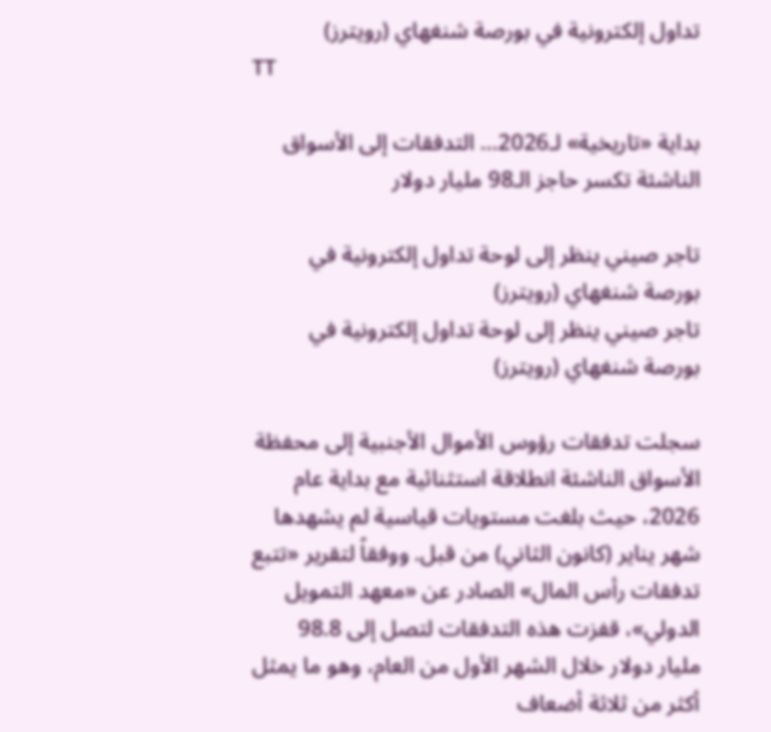تداول إلكترونية في بورصة شنغهاي (رويترز)
TT

بداية «تاريخية» لـ2026... التدفقات إلى الأسواق الناشئة تكسر حاجز الـ98 مليار دولار

تاجر صيني ينظر إلى لوحة تداول إلكترونية في بورصة شنغهاي (رويترز)
تاجر صيني ينظر إلى لوحة تداول إلكترونية في بورصة شنغهاي (رويترز)

سجلت تدفقات رؤوس الأموال الأجنبية إلى محفظة الأسواق الناشئة انطلاقة استثنائية مع بداية عام 2026، حيث بلغت مستويات قياسية لم يشهدها شهر يناير (كانون الثاني) من قبل. ووفقاً لتقرير «تتبع تدفقات رأس المال» الصادر عن «معهد التمويل الدولي»، قفزت هذه التدفقات لتصل إلى 98.8 مليار دولار خلال الشهر الأول من العام، وهو ما يمثل أكثر من ثلاثة أضعاف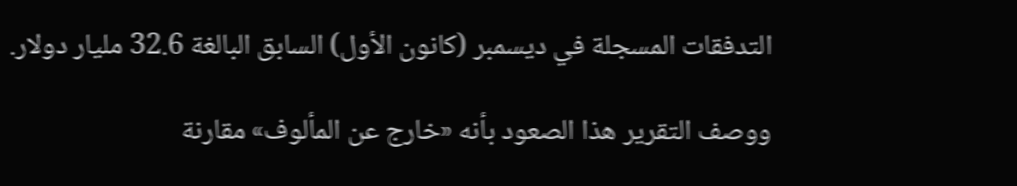التدفقات المسجلة في ديسمبر (كانون الأول) السابق البالغة 32.6 مليار دولار.

ووصف التقرير هذا الصعود بأنه «خارج عن المألوف» مقارنة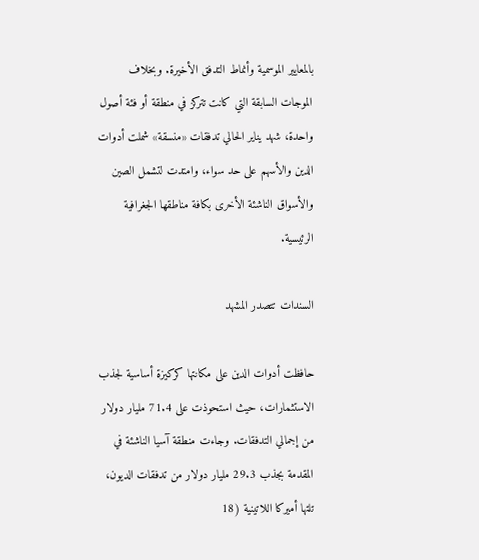بالمعايير الموسمية وأنماط التدفق الأخيرة. وبخلاف الموجات السابقة التي كانت تتركز في منطقة أو فئة أصول واحدة، شهد يناير الحالي تدفقات «منسقة» شملت أدوات الدين والأسهم على حد سواء، وامتدت لتشمل الصين والأسواق الناشئة الأخرى بكافة مناطقها الجغرافية الرئيسية.

السندات تتصدر المشهد

حافظت أدوات الدين على مكانتها كركيزة أساسية لجذب الاستثمارات، حيث استحوذت على 71.4 مليار دولار من إجمالي التدفقات. وجاءت منطقة آسيا الناشئة في المقدمة بجذب 29.3 مليار دولار من تدفقات الديون، تلتها أميركا اللاتينية (18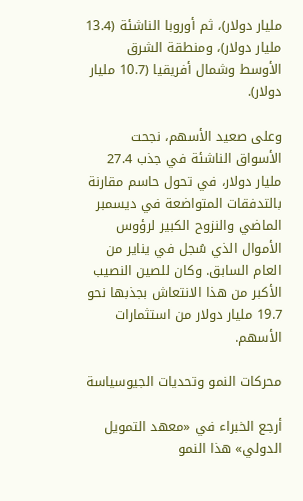مليار دولار)، ثم أوروبا الناشئة (13.4 مليار دولار)، ومنطقة الشرق الأوسط وشمال أفريقيا (10.7 مليار دولار).

وعلى صعيد الأسهم، نجحت الأسواق الناشئة في جذب 27.4 مليار دولار، في تحول حاسم مقارنة بالتدفقات المتواضعة في ديسمبر الماضي والنزوح الكبير لرؤوس الأموال الذي سُجل في يناير من العام السابق. وكان للصين النصيب الأكبر من هذا الانتعاش بجذبها نحو 19.7 مليار دولار من استثمارات الأسهم.

محركات النمو وتحديات الجيوسياسة

أرجع الخبراء في «معهد التمويل الدولي» هذا النمو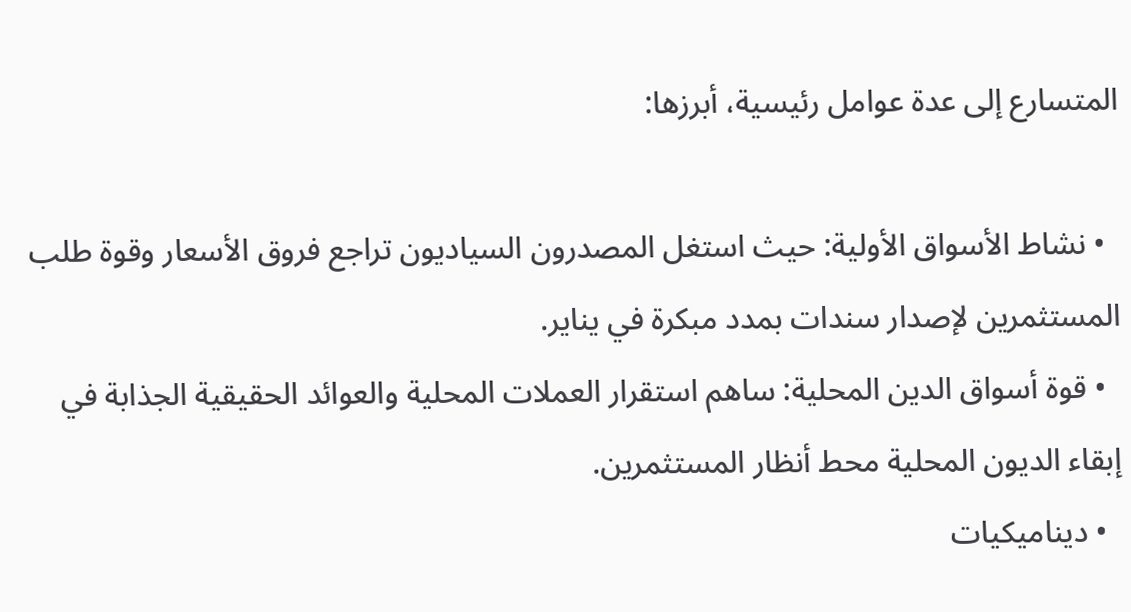المتسارع إلى عدة عوامل رئيسية، أبرزها:

  • نشاط الأسواق الأولية: حيث استغل المصدرون السياديون تراجع فروق الأسعار وقوة طلب المستثمرين لإصدار سندات بمدد مبكرة في يناير.
  • قوة أسواق الدين المحلية: ساهم استقرار العملات المحلية والعوائد الحقيقية الجذابة في إبقاء الديون المحلية محط أنظار المستثمرين.
  • ديناميكيات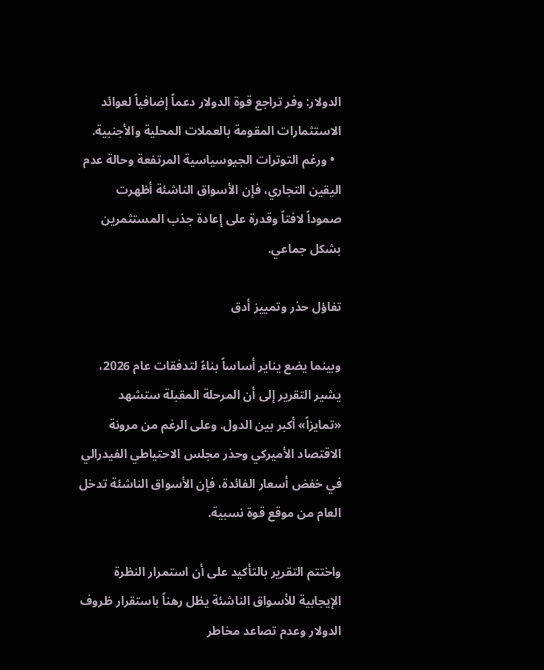الدولار: وفر تراجع قوة الدولار دعماً إضافياً لعوائد الاستثمارات المقومة بالعملات المحلية والأجنبية.
  • ورغم التوترات الجيوسياسية المرتفعة وحالة عدم اليقين التجاري، فإن الأسواق الناشئة أظهرت صموداً لافتاً وقدرة على إعادة جذب المستثمرين بشكل جماعي.

تفاؤل حذر وتمييز أدق

وبينما يضع يناير أساساً بناءً لتدفقات عام 2026، يشير التقرير إلى أن المرحلة المقبلة ستشهد «تمايزاً» أكبر بين الدول. وعلى الرغم من مرونة الاقتصاد الأميركي وحذر مجلس الاحتياطي الفيدرالي في خفض أسعار الفائدة، فإن الأسواق الناشئة تدخل العام من موقع قوة نسبية.

واختتم التقرير بالتأكيد على أن استمرار النظرة الإيجابية للأسواق الناشئة يظل رهناً باستقرار ظروف الدولار وعدم تصاعد مخاطر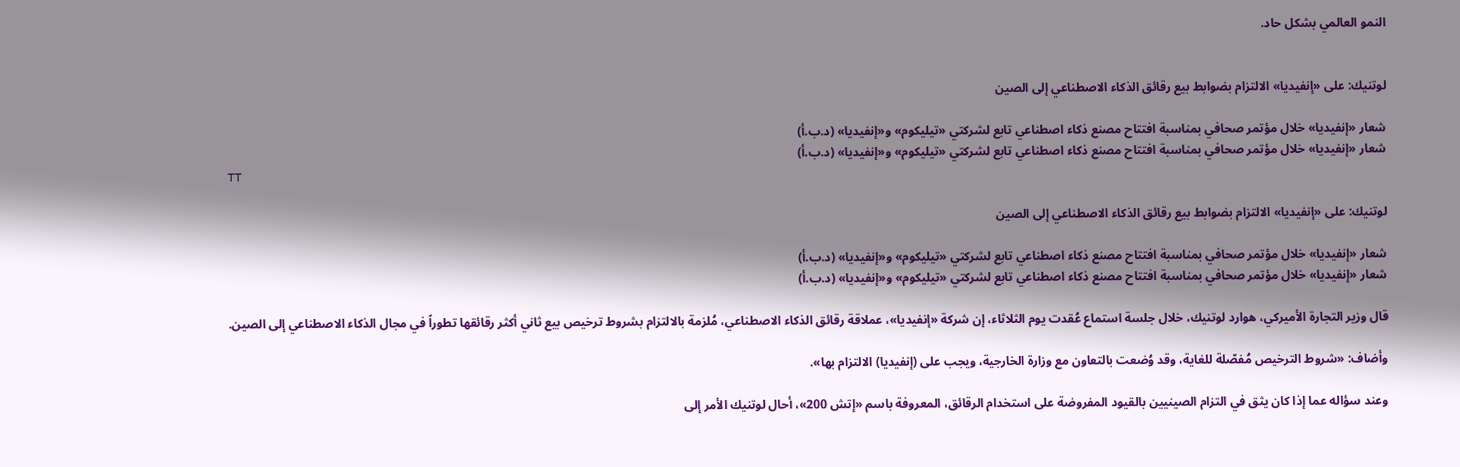النمو العالمي بشكل حاد.


لوتنيك: على «إنفيديا» الالتزام بضوابط بيع رقائق الذكاء الاصطناعي إلى الصين

شعار «إنفيديا» خلال مؤتمر صحافي بمناسبة افتتاح مصنع ذكاء اصطناعي تابع لشركتي «تيليكوم» و«إنفيديا» (د.ب.أ)
شعار «إنفيديا» خلال مؤتمر صحافي بمناسبة افتتاح مصنع ذكاء اصطناعي تابع لشركتي «تيليكوم» و«إنفيديا» (د.ب.أ)
TT

لوتنيك: على «إنفيديا» الالتزام بضوابط بيع رقائق الذكاء الاصطناعي إلى الصين

شعار «إنفيديا» خلال مؤتمر صحافي بمناسبة افتتاح مصنع ذكاء اصطناعي تابع لشركتي «تيليكوم» و«إنفيديا» (د.ب.أ)
شعار «إنفيديا» خلال مؤتمر صحافي بمناسبة افتتاح مصنع ذكاء اصطناعي تابع لشركتي «تيليكوم» و«إنفيديا» (د.ب.أ)

قال وزير التجارة الأميركي، هوارد لوتنيك، خلال جلسة استماع عُقدت يوم الثلاثاء، إن شركة «إنفيديا»، عملاقة رقائق الذكاء الاصطناعي، مُلزمة بالالتزام بشروط ترخيص بيع ثاني أكثر رقائقها تطوراً في مجال الذكاء الاصطناعي إلى الصين.

وأضاف: «شروط الترخيص مُفصّلة للغاية، وقد وُضعت بالتعاون مع وزارة الخارجية، ويجب على (إنفيديا) الالتزام بها».

وعند سؤاله عما إذا كان يثق في التزام الصينيين بالقيود المفروضة على استخدام الرقائق، المعروفة باسم «إتش 200»، أحال لوتنيك الأمر إلى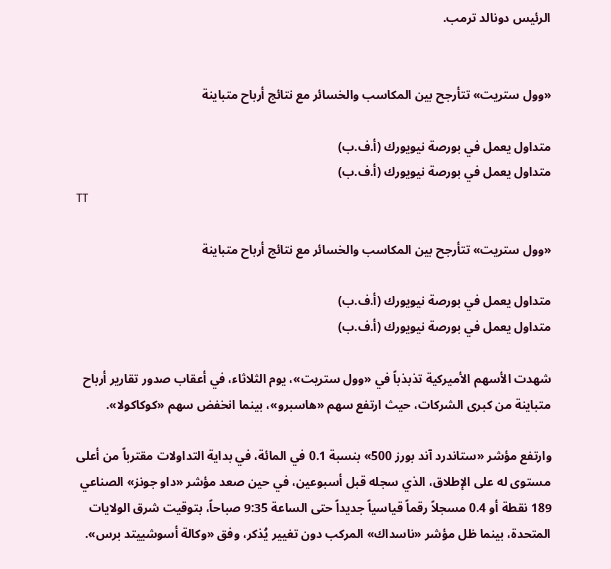الرئيس دونالد ترمب.


«وول ستريت» تتأرجح بين المكاسب والخسائر مع نتائج أرباح متباينة

متداول يعمل في بورصة نيويورك (أ.ف.ب)
متداول يعمل في بورصة نيويورك (أ.ف.ب)
TT

«وول ستريت» تتأرجح بين المكاسب والخسائر مع نتائج أرباح متباينة

متداول يعمل في بورصة نيويورك (أ.ف.ب)
متداول يعمل في بورصة نيويورك (أ.ف.ب)

شهدت الأسهم الأميركية تذبذباً في «وول ستريت»، يوم الثلاثاء، في أعقاب صدور تقارير أرباح متباينة من كبرى الشركات، حيث ارتفع سهم «هاسبرو»، بينما انخفض سهم «كوكاكولا».

وارتفع مؤشر «ستاندرد آند بورز 500» بنسبة 0.1 في المائة، في بداية التداولات مقترباً من أعلى مستوى له على الإطلاق، الذي سجله قبل أسبوعين، في حين صعد مؤشر «داو جونز» الصناعي 189 نقطة أو 0.4 مسجلاً رقماً قياسياً جديداً حتى الساعة 9:35 صباحاً، بتوقيت شرق الولايات المتحدة، بينما ظل مؤشر «ناسداك» المركب دون تغيير يُذكر، وفق «وكالة أسوشييتد برس».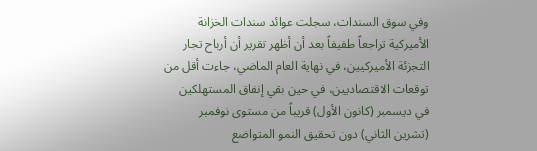وفي سوق السندات، سجلت عوائد سندات الخزانة الأميركية تراجعاً طفيفاً بعد أن أظهر تقرير أن أرباح تجار التجزئة الأميركيين، في نهاية العام الماضي، جاءت أقل من توقعات الاقتصاديين، في حين بقي إنفاق المستهلكين في ديسمبر (كانون الأول) قريباً من مستوى نوفمبر (تشرين الثاني) دون تحقيق النمو المتواضع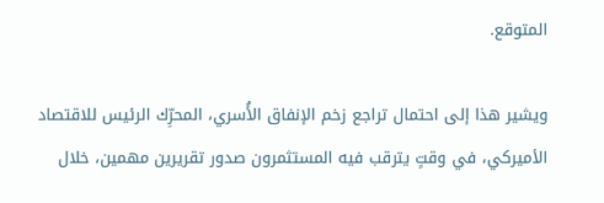المتوقع.

ويشير هذا إلى احتمال تراجع زخم الإنفاق الأُسري، المحرِّك الرئيس للاقتصاد الأميركي، في وقتٍ يترقب فيه المستثمرون صدور تقريرين مهمين، خلال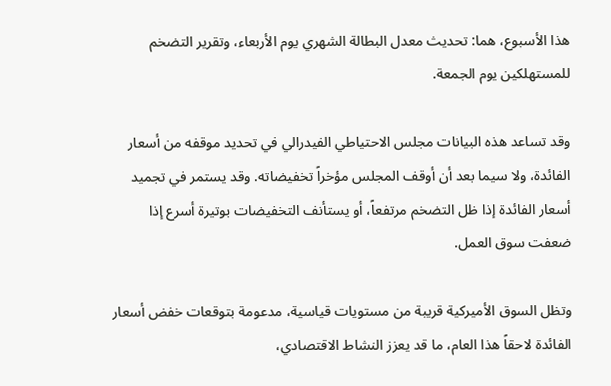هذا الأسبوع، هما: تحديث معدل البطالة الشهري يوم الأربعاء، وتقرير التضخم للمستهلكين يوم الجمعة.

وقد تساعد هذه البيانات مجلس الاحتياطي الفيدرالي في تحديد موقفه من أسعار الفائدة، ولا سيما بعد أن أوقف المجلس مؤخراً تخفيضاته. وقد يستمر في تجميد أسعار الفائدة إذا ظل التضخم مرتفعاً، أو يستأنف التخفيضات بوتيرة أسرع إذا ضعفت سوق العمل.

وتظل السوق الأميركية قريبة من مستويات قياسية، مدعومة بتوقعات خفض أسعار الفائدة لاحقاً هذا العام، ما قد يعزز النشاط الاقتصادي،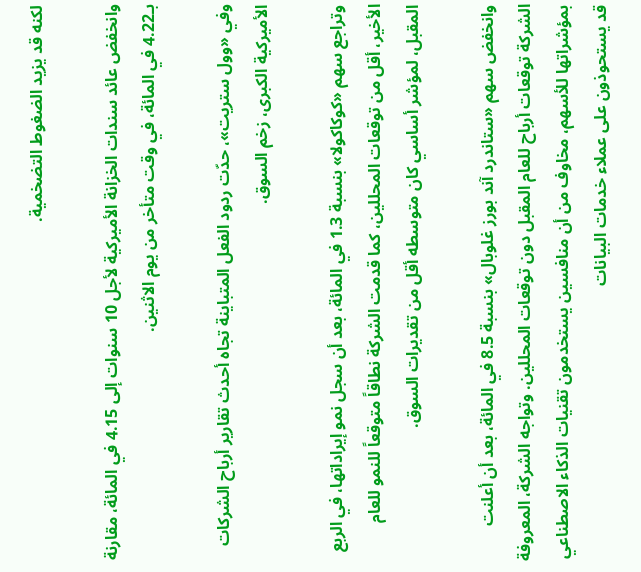لكنه قد يزيد الضغوط التضخمية.

وانخفض عائد سندات الخزانة الأميركية لأجل 10 سنوات إلى 4.15 في المائة، مقارنة بـ4.22 في المائة، في وقت متأخر من يوم الاثنين.

وفي «وول ستريت»، حدّت ردود الفعل المتباينة تجاه أحدث تقارير أرباح الشركات الأميركية الكبرى، زخم السوق.

وتراجع سهم «كوكاكولا» بنسبة 1.3 في المائة، بعد أن سجل نمو إيراداتها، في الربع الأخير، أقل من توقعات المحللين، كما قدمت الشركة نطاقاً متوقعاً للنمو للعام المقبل، لمؤشر أساسي كان متوسطه أقل من تقديرات السوق.

وانخفض سهم «ستاندرد آند بورز غلوبال» بنسبة 8.5 في المائة، بعد أن أعلنت الشركة توقعات أرباح للعام المقبل دون توقعات المحللين. وتواجه الشركة، المعروفة بمؤشراتها للأسهم، مخاوف من أن منافسين يستخدمون تقنيات الذكاء الاصطناعي قد يستحوذون على عملاء خدمات البيانات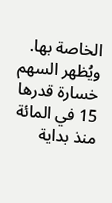الخاصة بها. ويُظهر السهم خسارة قدرها 15 في المائة منذ بداية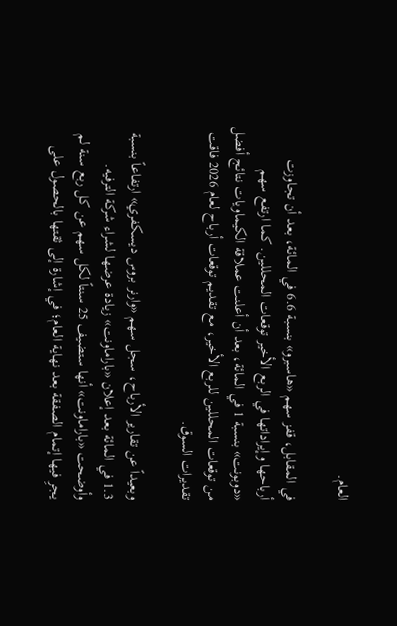العام.

في المقابل، قفز سهم «هاسبرو» بنسبة 6.6 في المائة، بعد أن تجاوزت أرباحها وإيراداتها في الربع الأخير توقعات المحللين. كما ارتفع سهم «دوبونت» بنسبة 1 في المائة، بعد أن أعلنت عملاقة الكيماويات نتائج أفضل من توقعات المحللين للربع الأخير، مع تقديم توقعات أرباح لعام 2026 فاقت تقديرات السوق.

وبعيداً عن تقارير الأرباح، سجل سهم «وارنر بروس ديسكفري» ارتفاعاً بنسبة 1.3 في المائة بعد إعلان «باراماونت» زيادة عرضها لشراء شركة الترفيه. وأوضحت «باراماونت» أنها ستضيف 25 سنتاً لكل سهم عن كل ربع سنة لم يجرِ فيها إتمام الصفقة بعد نهاية العام؛ في إشارة إلى ثقتها بالحصول على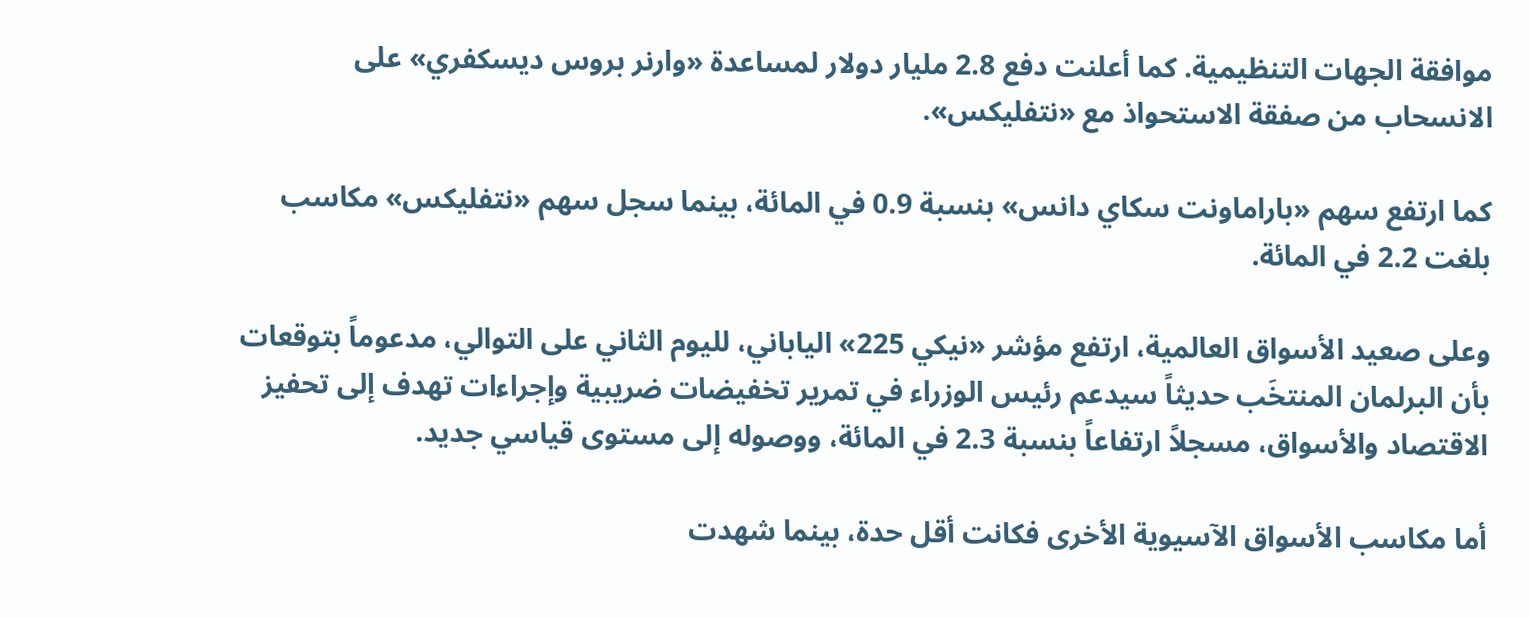موافقة الجهات التنظيمية. كما أعلنت دفع 2.8 مليار دولار لمساعدة «وارنر بروس ديسكفري» على الانسحاب من صفقة الاستحواذ مع «نتفليكس».

كما ارتفع سهم «باراماونت سكاي دانس» بنسبة 0.9 في المائة، بينما سجل سهم «نتفليكس» مكاسب بلغت 2.2 في المائة.

وعلى صعيد الأسواق العالمية، ارتفع مؤشر «نيكي 225» الياباني، لليوم الثاني على التوالي، مدعوماً بتوقعات بأن البرلمان المنتخَب حديثاً سيدعم رئيس الوزراء في تمرير تخفيضات ضريبية وإجراءات تهدف إلى تحفيز الاقتصاد والأسواق، مسجلاً ارتفاعاً بنسبة 2.3 في المائة، ووصوله إلى مستوى قياسي جديد.

أما مكاسب الأسواق الآسيوية الأخرى فكانت أقل حدة، بينما شهدت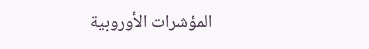المؤشرات الأوروبية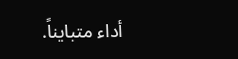أداء متبايناً.